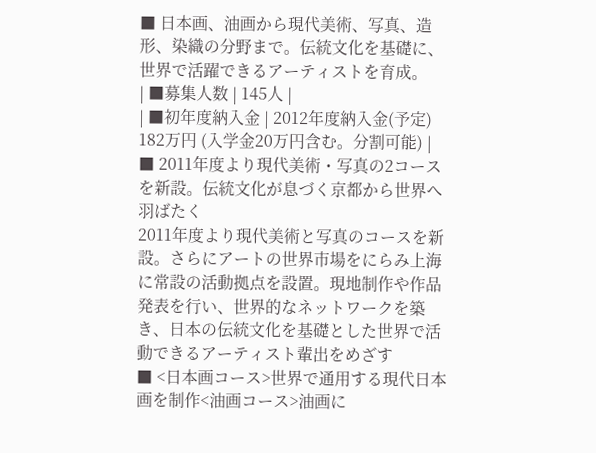■ 日本画、油画から現代美術、写真、造形、染織の分野まで。伝統文化を基礎に、世界で活躍できるアーティストを育成。
| ■募集人数 | 145人 |
| ■初年度納入金 | 2012年度納入金(予定) 182万円 (入学金20万円含む。分割可能) |
■ 2011年度より現代美術・写真の2コースを新設。伝統文化が息づく京都から世界へ羽ばたく
2011年度より現代美術と写真のコースを新設。さらにアートの世界市場をにらみ上海に常設の活動拠点を設置。現地制作や作品発表を行い、世界的なネットワークを築き、日本の伝統文化を基礎とした世界で活動できるアーティスト輩出をめざす
■ <日本画コース>世界で通用する現代日本画を制作<油画コース>油画に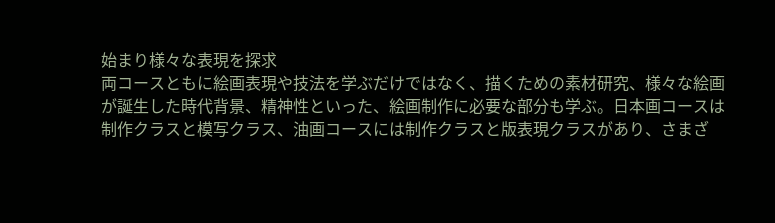始まり様々な表現を探求
両コースともに絵画表現や技法を学ぶだけではなく、描くための素材研究、様々な絵画が誕生した時代背景、精神性といった、絵画制作に必要な部分も学ぶ。日本画コースは制作クラスと模写クラス、油画コースには制作クラスと版表現クラスがあり、さまざ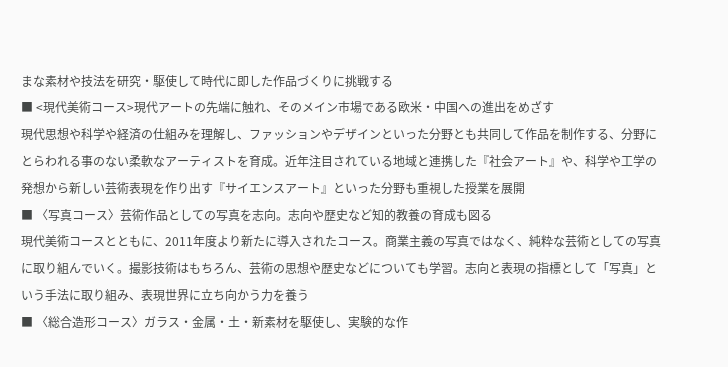まな素材や技法を研究・駆使して時代に即した作品づくりに挑戦する
■ <現代美術コース>現代アートの先端に触れ、そのメイン市場である欧米・中国への進出をめざす
現代思想や科学や経済の仕組みを理解し、ファッションやデザインといった分野とも共同して作品を制作する、分野にとらわれる事のない柔軟なアーティストを育成。近年注目されている地域と連携した『社会アート』や、科学や工学の発想から新しい芸術表現を作り出す『サイエンスアート』といった分野も重視した授業を展開
■ 〈写真コース〉芸術作品としての写真を志向。志向や歴史など知的教養の育成も図る
現代美術コースとともに、2011年度より新たに導入されたコース。商業主義の写真ではなく、純粋な芸術としての写真に取り組んでいく。撮影技術はもちろん、芸術の思想や歴史などについても学習。志向と表現の指標として「写真」という手法に取り組み、表現世界に立ち向かう力を養う
■ 〈総合造形コース〉ガラス・金属・土・新素材を駆使し、実験的な作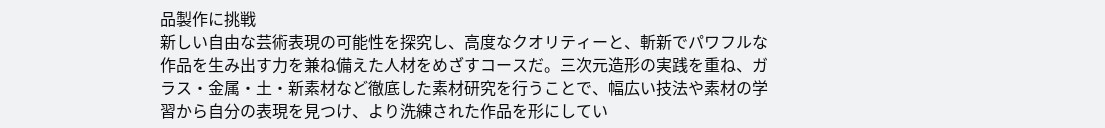品製作に挑戦
新しい自由な芸術表現の可能性を探究し、高度なクオリティーと、斬新でパワフルな作品を生み出す力を兼ね備えた人材をめざすコースだ。三次元造形の実践を重ね、ガラス・金属・土・新素材など徹底した素材研究を行うことで、幅広い技法や素材の学習から自分の表現を見つけ、より洗練された作品を形にしてい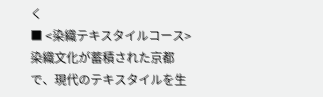く
■ <染織テキスタイルコース>染織文化が蓄積された京都で、現代のテキスタイルを生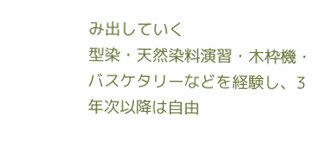み出していく
型染・天然染料演習・木枠機・バスケタリーなどを経験し、3年次以降は自由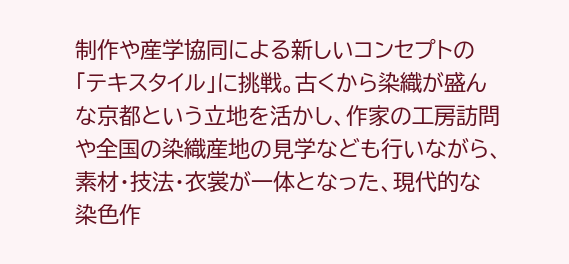制作や産学協同による新しいコンセプトの「テキスタイル」に挑戦。古くから染織が盛んな京都という立地を活かし、作家の工房訪問や全国の染織産地の見学なども行いながら、素材・技法・衣裳が一体となった、現代的な染色作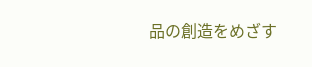品の創造をめざす